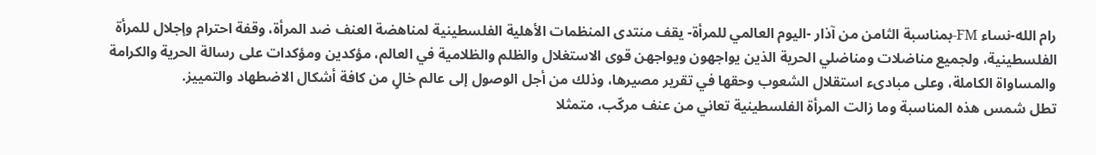رام الله-نساء FM-بمناسبة الثامن من آذار -اليوم العالمي للمرأة- يقف منتدى المنظمات الأهلية الفلسطينية لمناهضة العنف ضد المرأة، وقفة احترام وإجلال للمرأة الفلسطينية، ولجميع مناضلات ومناضلي الحرية الذين يواجهون ويواجهن قوى الاستغلال والظلم والظلامية في العالم، مؤكدين ومؤكدات على رسالة الحرية والكرامة والمساواة الكاملة، وعلى مبادىء استقلال الشعوب وحقها في تقرير مصيرها، وذلك من أجل الوصول إلى عالم خالٍ من كافة أشكال الاضطهاد والتمييز.
تطل شمس هذه المناسبة وما زالت المرأة الفلسطينية تعاني من عنف مركّب، متمثلا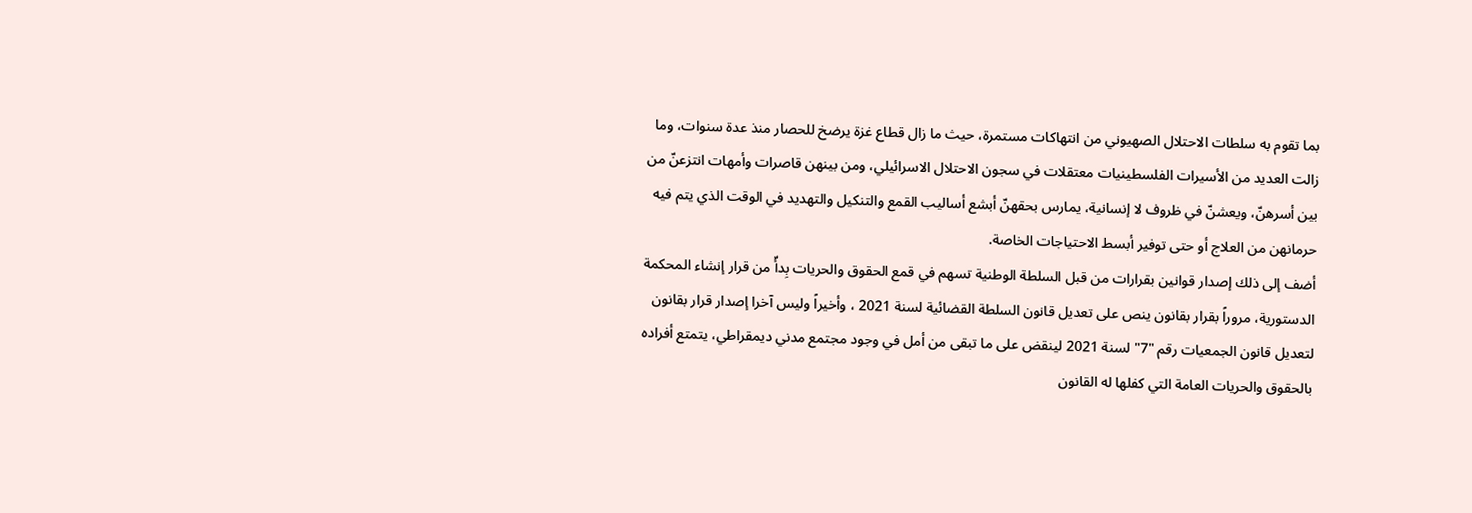بما تقوم به سلطات الاحتلال الصهيوني من انتهاكات مستمرة، حيث ما زال قطاع غزة يرضخ للحصار منذ عدة سنوات، وما زالت العديد من الأسيرات الفلسطينيات معتقلات في سجون الاحتلال الاسرائيلي، ومن بينهن قاصرات وأمهات انتزعنّ من بين أسرهنّ، ويعشنّ في ظروف لا إنسانية، يمارس بحقهنّ أبشع أساليب القمع والتنكيل والتهديد في الوقت الذي يتم فيه حرمانهن من العلاج أو حتى توفير أبسط الاحتياجات الخاصة.
أضف إلى ذلك إصدار قوانين بقرارات من قبل السلطة الوطنية تسهم في قمع الحقوق والحريات بِدأّ من قرار إنشاء المحكمة الدستورية، مروراً بقرار بقانون ينص على تعديل قانون السلطة القضائية لسنة 2021 ، وأخيراً وليس آخرا إصدار قرار بقانون لتعديل قانون الجمعيات رقم "7" لسنة 2021 لينقض على ما تبقى من أمل في وجود مجتمع مدني ديمقراطي، يتمتع أفراده بالحقوق والحريات العامة التي كفلها له القانون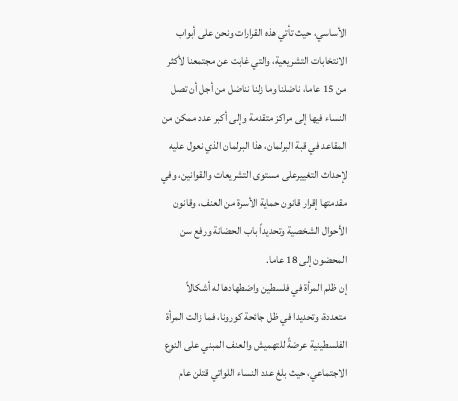الأساسي، حيث تأتي هذه القرارات ونحن على أبواب الانتخابات التشريعية، والتي غابت عن مجتمعنا لأكثر من 15 عاما، ناضلنا وما زلنا نناضل من أجل أن تصل النساء فيها إلى مراكز متقدمة وإلى أكبر عدد ممكن من المقاعد في قبة البرلمان، هذا البرلمان الذي نعول عليه لإحداث التغييرعلى مستوى التشريعات والقوانين، وفي مقدمتها إقرار قانون حماية الأسرة من العنف، وقانون الأحوال الشخصية وتحديداً باب الحضانة ورفع سن المحضون إلى 18 عاما.
إن ظلم المرأة في فلسطين واضطهادها له أشكالاً متعددة، وتحديدا في ظل جائحة كورونا، فما زالت المرأة الفلسطينية عرضةً للتهميش والعنف المبني على النوع الاجتماعي، حيث بلغ عدد النساء اللواتي قتلن عام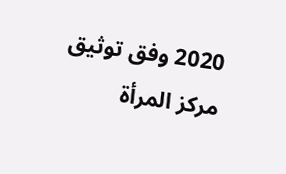2020 وفق توثيق مركز المرأة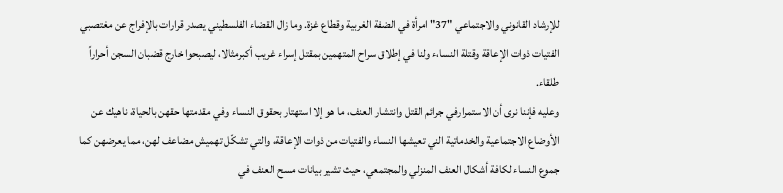للإرشاد القانوني والاجتماعي "37" امرأة في الضفة الغربية وقطاع غزة. وما زال القضاء الفلسطيني يصدر قرارات بالإفراج عن مغتصبي الفتيات ذوات الإعاقة وقتلة النسا،ء ولنا في إطلاق سراح المتهمين بمقتل إسراء غريب أكبرمثالا، ليصبحوا خارج قضبان السجن أحراراً طلقاء.
وعليه فإننا نرى أن الاستمرارفي جرائم القتل وانتشار العنف، ما هو إلا استهتار بحقوق النساء وفي مقدمتها حقهن بالحياة، ناهيك عن الأوضاع الاجتماعية والخدماتية الني تعيشها النساء والفتيات من ذوات الإعاقة، والتي تشكّل تهميش مضاعف لهن، مما يعرضهن كما جموع النساء لكافة أشكال العنف المنزلي والمجتمعي، حيث تشير بيانات مسح العنف في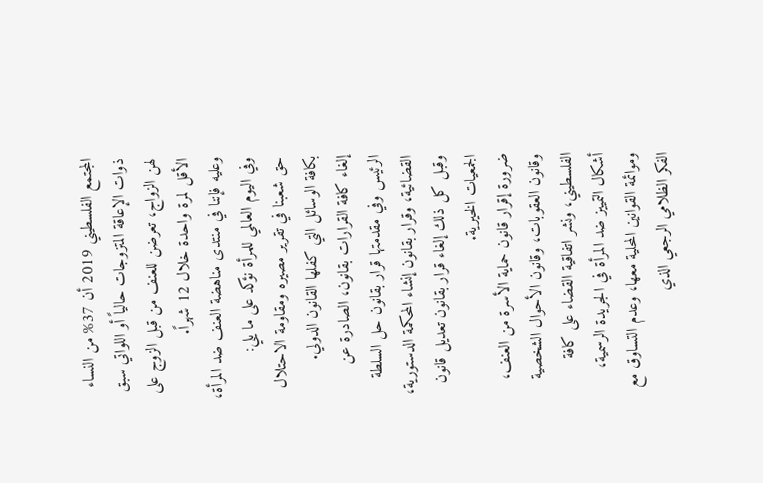المجتمع الفلسطيني 2019 أن 37% من النساء ذوات الإعاقة المتزوجات حالياً أو اللواتي سبق لهن الزواج، تعرضن للعنف من قبل الزوج على الأقل لمرة واحدة خلال 12 شهراً.
وعليه فإننا في منتدى مناهضة العنف ضد المرأة، وفي اليوم العالمي للمرأة نؤكد على ما يلي:
حق شعبنا في تقرير مصيره ومقاومة الاحتلال بكافة الوسائل التي كفلها القانون الدولي.
إلغاء كافة القرارات بقانون، الصادرة عن الرئيس وفي مقدمتها قرار بقانون حل السلطة القضائية، وقرار بقانون إنشاء المحكمة الدستورية، وقبل كل ذلك إلغاء قرار بقانون تعديل قانون الجمعيات الخيرية.
ضرورة إقرار قانون حماية الأسرة من العنف، وقانون العقوبات، وقانون الأحوال الشخصية الفلسطيني، ونشر اتفاقية القضاء على كافة أشكال التمييز ضد المرأة في الجريدة الرسمية، وموائمة القوانين المحلية معها، وعدم التساوق مع الفكر الظلامي الرجعي الذي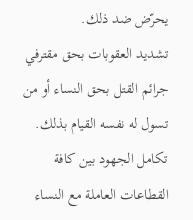يحرّض ضد ذلك.
تشديد العقوبات بحق مقترفي جرائم القتل بحق النساء أو من تسول له نفسه القيام بذلك.
تكامل الجهود بين كافة القطاعات العاملة مع النساء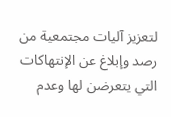لتعزيز آليات مجتمعية من رصد وإبلاغ عن الإنتهاكات التي يتعرضن لها وعدم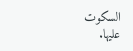السكوت عليها.